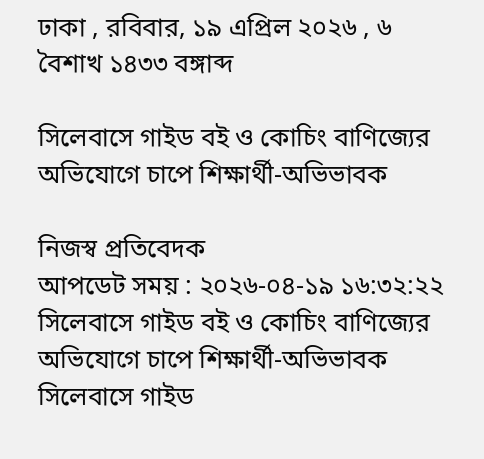ঢাকা , রবিবার, ১৯ এপ্রিল ২০২৬ , ৬ বৈশাখ ১৪৩৩ বঙ্গাব্দ

সিলেবাসে গাইড বই ও কোচিং বাণিজ্যের অভিযোগে চাপে শিক্ষার্থী-অভিভাবক

নিজস্ব প্রতিবেদক
আপডেট সময় : ২০২৬-০৪-১৯ ১৬:৩২:২২
সিলেবাসে গাইড বই ও কোচিং বাণিজ্যের অভিযোগে চাপে শিক্ষার্থী-অভিভাবক সিলেবাসে গাইড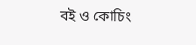বই ও কোচিং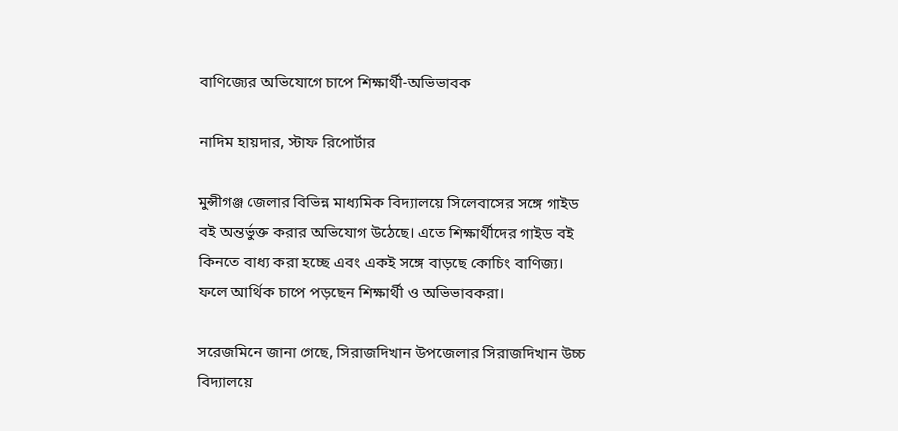বাণিজ্যের অভিযোগে চাপে শিক্ষার্থী-অভিভাবক

নাদিম হায়দার, স্টাফ রিপোর্টার

মুন্সীগঞ্জ জেলার বিভিন্ন মাধ্যমিক বিদ্যালয়ে সিলেবাসের সঙ্গে গাইড বই অন্তর্ভুক্ত করার অভিযোগ উঠেছে। এতে শিক্ষার্থীদের গাইড বই কিনতে বাধ্য করা হচ্ছে এবং একই সঙ্গে বাড়ছে কোচিং বাণিজ্য। ফলে আর্থিক চাপে পড়ছেন শিক্ষার্থী ও অভিভাবকরা।

সরেজমিনে জানা গেছে, সিরাজদিখান উপজেলার সিরাজদিখান উচ্চ বিদ্যালয়ে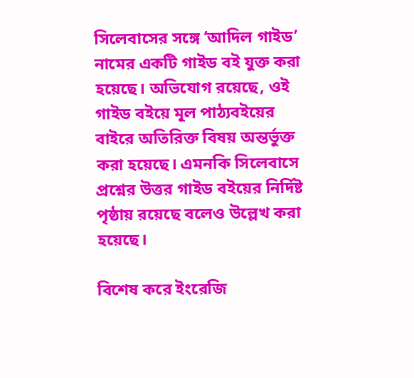সিলেবাসের সঙ্গে ‘আদিল গাইড’ নামের একটি গাইড বই যুক্ত করা হয়েছে। অভিযোগ রয়েছে, ওই গাইড বইয়ে মূল পাঠ্যবইয়ের বাইরে অতিরিক্ত বিষয় অন্তর্ভুক্ত করা হয়েছে। এমনকি সিলেবাসে প্রশ্নের উত্তর গাইড বইয়ের নির্দিষ্ট পৃষ্ঠায় রয়েছে বলেও উল্লেখ করা হয়েছে।

বিশেষ করে ইংরেজি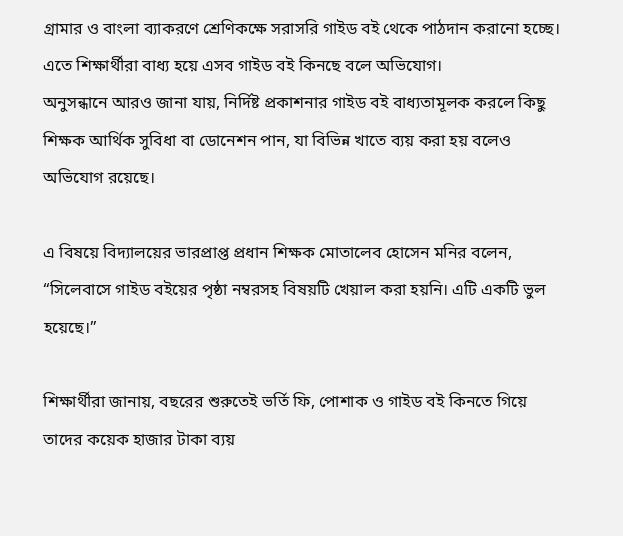গ্রামার ও বাংলা ব্যাকরণে শ্রেণিকক্ষে সরাসরি গাইড বই থেকে পাঠদান করানো হচ্ছে। এতে শিক্ষার্থীরা বাধ্য হয়ে এসব গাইড বই কিনছে বলে অভিযোগ।
অনুসন্ধানে আরও জানা যায়, নির্দিষ্ট প্রকাশনার গাইড বই বাধ্যতামূলক করলে কিছু শিক্ষক আর্থিক সুবিধা বা ডোনেশন পান, যা বিভিন্ন খাতে ব্যয় করা হয় বলেও অভিযোগ রয়েছে।

এ বিষয়ে বিদ্যালয়ের ভারপ্রাপ্ত প্রধান শিক্ষক মোতালেব হোসেন মনির বলেন, “সিলেবাসে গাইড বইয়ের পৃষ্ঠা নম্বরসহ বিষয়টি খেয়াল করা হয়নি। এটি একটি ভুল হয়েছে।”

শিক্ষার্থীরা জানায়, বছরের শুরুতেই ভর্তি ফি, পোশাক ও গাইড বই কিনতে গিয়ে তাদের কয়েক হাজার টাকা ব্যয়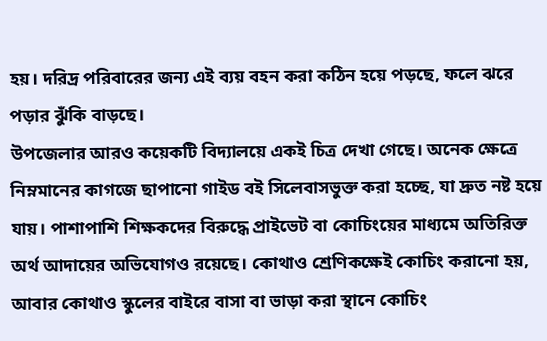হয়। দরিদ্র পরিবারের জন্য এই ব্যয় বহন করা কঠিন হয়ে পড়ছে, ফলে ঝরে পড়ার ঝুঁকি বাড়ছে।
উপজেলার আরও কয়েকটি বিদ্যালয়ে একই চিত্র দেখা গেছে। অনেক ক্ষেত্রে নিম্নমানের কাগজে ছাপানো গাইড বই সিলেবাসভুক্ত করা হচ্ছে, যা দ্রুত নষ্ট হয়ে যায়। পাশাপাশি শিক্ষকদের বিরুদ্ধে প্রাইভেট বা কোচিংয়ের মাধ্যমে অতিরিক্ত অর্থ আদায়ের অভিযোগও রয়েছে। কোথাও শ্রেণিকক্ষেই কোচিং করানো হয়, আবার কোথাও স্কুলের বাইরে বাসা বা ভাড়া করা স্থানে কোচিং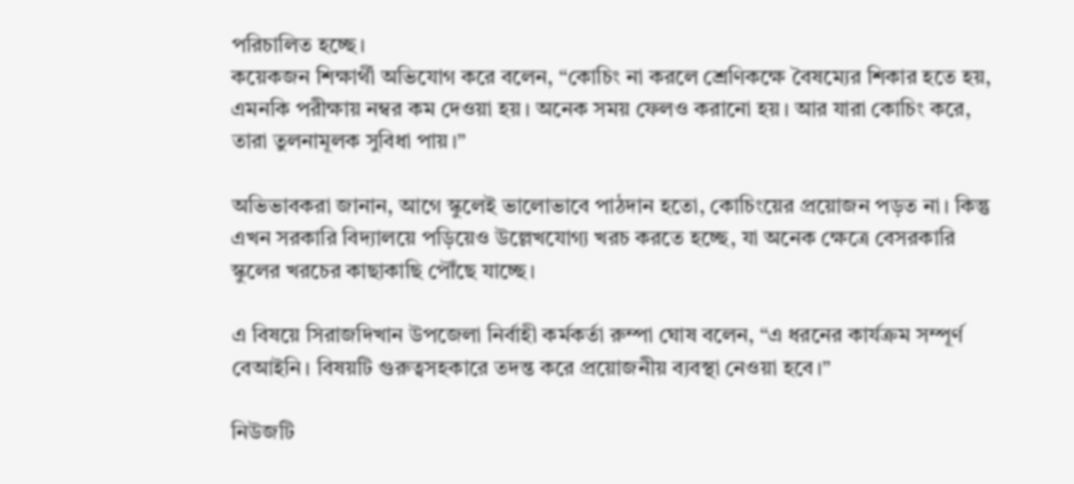পরিচালিত হচ্ছে।
কয়েকজন শিক্ষার্থী অভিযোগ করে বলেন, “কোচিং না করলে শ্রেণিকক্ষে বৈষম্যের শিকার হতে হয়, এমনকি পরীক্ষায় নম্বর কম দেওয়া হয়। অনেক সময় ফেলও করানো হয়। আর যারা কোচিং করে, তারা তুলনামূলক সুবিধা পায়।”

অভিভাবকরা জানান, আগে স্কুলেই ভালোভাবে পাঠদান হতো, কোচিংয়ের প্রয়োজন পড়ত না। কিন্তু এখন সরকারি বিদ্যালয়ে পড়িয়েও উল্লেখযোগ্য খরচ করতে হচ্ছে, যা অনেক ক্ষেত্রে বেসরকারি স্কুলের খরচের কাছাকাছি পৌঁছে যাচ্ছে।

এ বিষয়ে সিরাজদিখান উপজেলা নির্বাহী কর্মকর্তা রুম্পা ঘোষ বলেন, “এ ধরনের কার্যক্রম সম্পূর্ণ বেআইনি। বিষয়টি গুরুত্বসহকারে তদন্ত করে প্রয়োজনীয় ব্যবস্থা নেওয়া হবে।”

নিউজটি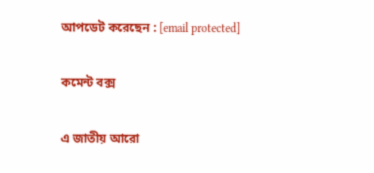আপডেট করেছেন : [email protected]

কমেন্ট বক্স

এ জাতীয় আরো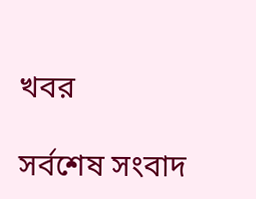খবর

সর্বশেষ সংবাদ